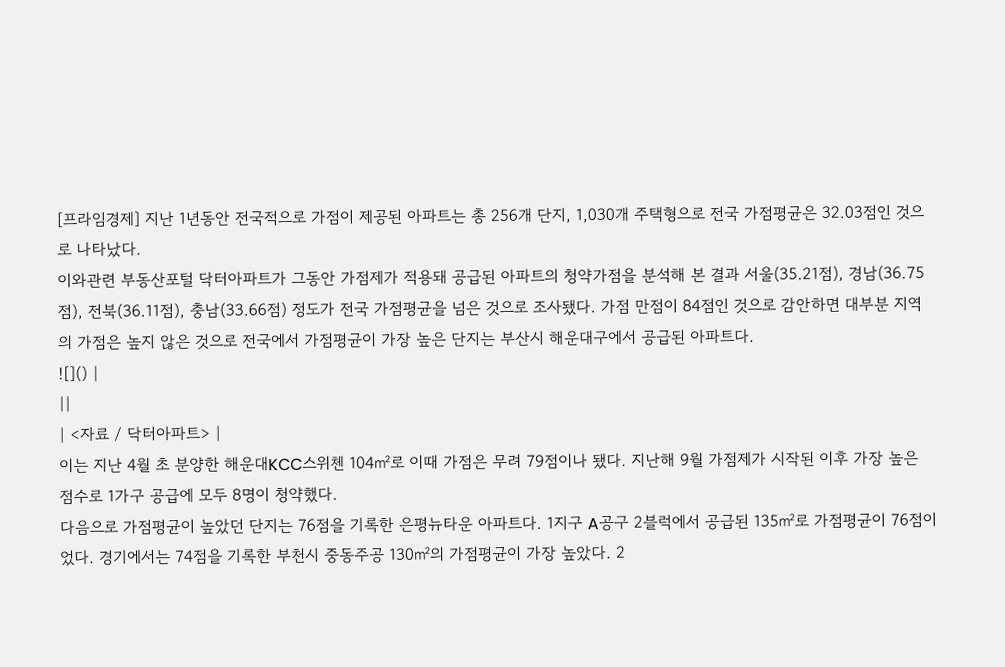[프라임경제] 지난 1년동안 전국적으로 가점이 제공된 아파트는 총 256개 단지, 1,030개 주택형으로 전국 가점평균은 32.03점인 것으로 나타났다.
이와관련 부동산포털 닥터아파트가 그동안 가점제가 적용돼 공급된 아파트의 청약가점을 분석해 본 결과 서울(35.21점), 경남(36.75점), 전북(36.11점), 충남(33.66점) 정도가 전국 가점평균을 넘은 것으로 조사됐다. 가점 만점이 84점인 것으로 감안하면 대부분 지역의 가점은 높지 않은 것으로 전국에서 가점평균이 가장 높은 단지는 부산시 해운대구에서 공급된 아파트다.
![]() |
||
| <자료 / 닥터아파트> |
이는 지난 4월 초 분양한 해운대KCC스위첸 104㎡로 이때 가점은 무려 79점이나 됐다. 지난해 9월 가점제가 시작된 이후 가장 높은 점수로 1가구 공급에 모두 8명이 청약했다.
다음으로 가점평균이 높았던 단지는 76점을 기록한 은평뉴타운 아파트다. 1지구 A공구 2블럭에서 공급된 135㎡로 가점평균이 76점이었다. 경기에서는 74점을 기록한 부천시 중동주공 130㎡의 가점평균이 가장 높았다. 2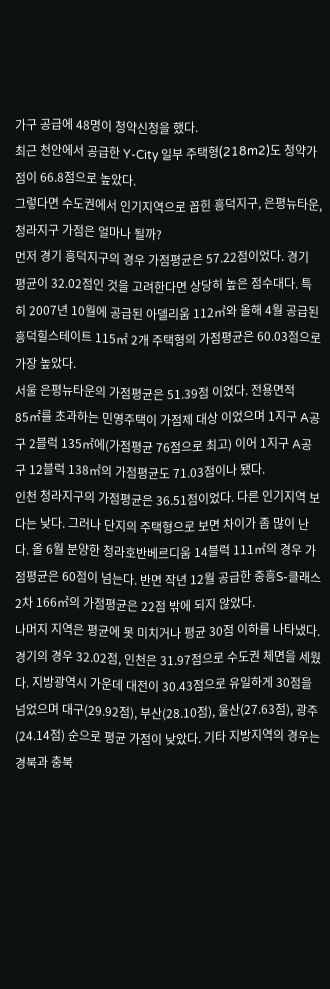가구 공급에 48명이 청약신청을 했다.
최근 천안에서 공급한 Y-City 일부 주택형(218m2)도 청약가점이 66.8점으로 높았다.
그렇다면 수도권에서 인기지역으로 꼽힌 흥덕지구, 은평뉴타운, 청라지구 가점은 얼마나 될까?
먼저 경기 흥덕지구의 경우 가점평균은 57.22점이었다. 경기 평균이 32.02점인 것을 고려한다면 상당히 높은 점수대다. 특히 2007년 10월에 공급된 아델리움 112㎡와 올해 4월 공급된 흥덕힐스테이트 115㎡ 2개 주택형의 가점평균은 60.03점으로 가장 높았다.
서울 은평뉴타운의 가점평균은 51.39점 이었다. 전용면적 85㎡를 초과하는 민영주택이 가점제 대상 이었으며 1지구 A공구 2블럭 135㎡에(가점평균 76점으로 최고) 이어 1지구 A공구 12블럭 138㎡의 가점평균도 71.03점이나 됐다.
인천 청라지구의 가점평균은 36.51점이었다. 다른 인기지역 보다는 낮다. 그러나 단지의 주택형으로 보면 차이가 좀 많이 난다. 올 6월 분양한 청라호반베르디움 14블럭 111㎡의 경우 가점평균은 60점이 넘는다. 반면 작년 12월 공급한 중흥S-클래스2차 166㎡의 가점평균은 22점 밖에 되지 않았다.
나머지 지역은 평균에 못 미치거나 평균 30점 이하를 나타냈다. 경기의 경우 32.02점, 인천은 31.97점으로 수도권 체면을 세웠다. 지방광역시 가운데 대전이 30.43점으로 유일하게 30점을 넘었으며 대구(29.92점), 부산(28.10점), 울산(27.63점), 광주(24.14점) 순으로 평균 가점이 낮았다. 기타 지방지역의 경우는 경북과 충북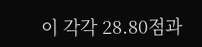이 각각 28.80점과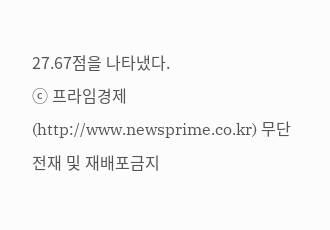27.67점을 나타냈다.
ⓒ 프라임경제(http://www.newsprime.co.kr) 무단전재 및 재배포금지